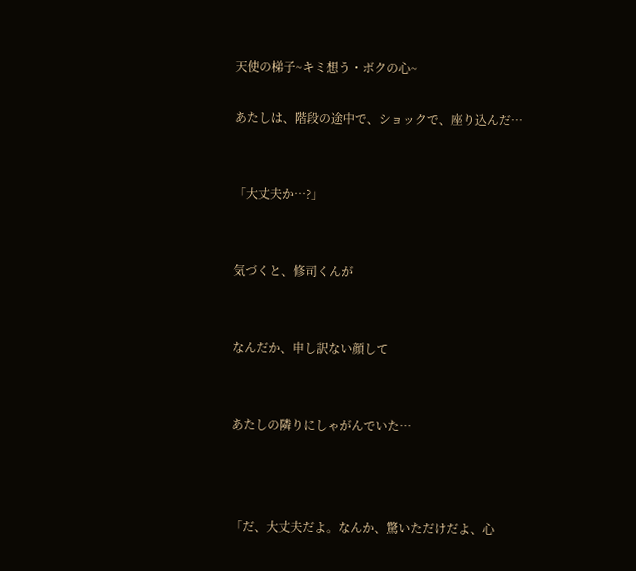天使の梯子~キミ想う・ボクの心~

あたしは、階段の途中で、ショックで、座り込んだ…


「大丈夫か…?」


気づくと、修司くんが


なんだか、申し訳ない顔して


あたしの隣りにしゃがんでいた…



「だ、大丈夫だよ。なんか、驚いただけだよ、心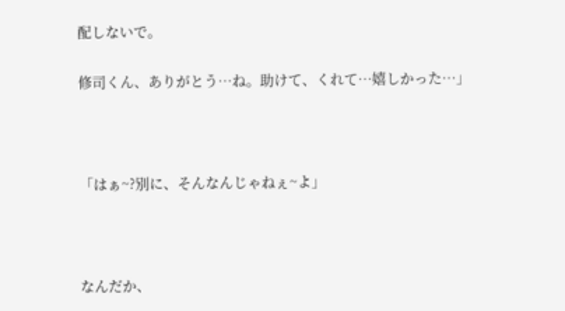配しないで。

修司くん、ありがとう…ね。助けて、くれて…嬉しかった…」



「はぁ~?別に、そんなんじゃねぇ~よ」



なんだか、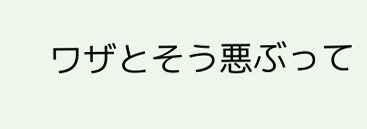ワザとそう悪ぶって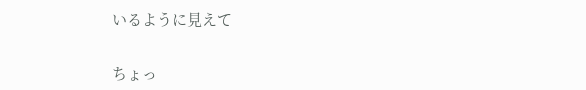いるように見えて


ちょっ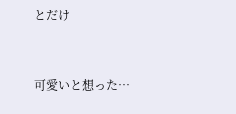とだけ


可愛いと想った…